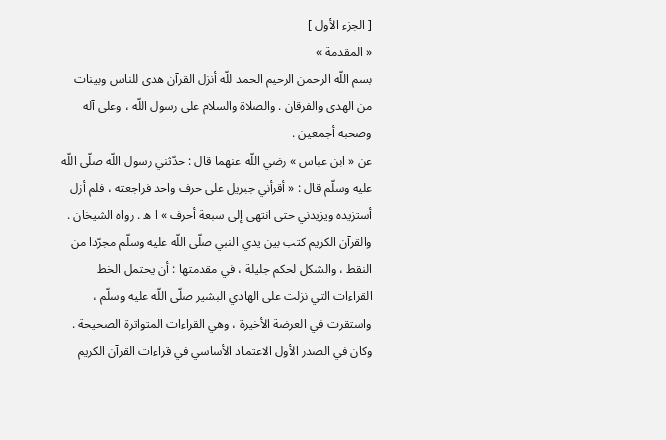[ الجزء الأول ]
« المقدمة »
بسم اللّه الرحمن الرحيم الحمد للّه أنزل القرآن هدى للناس وبينات من الهدى والفرقان . والصلاة والسلام على رسول اللّه ، وعلى آله وصحبه أجمعين .
عن « ابن عباس » رضي اللّه عنهما قال : حدّثني رسول اللّه صلّى اللّه عليه وسلّم قال : « أقرأني جبريل على حرف واحد فراجعته ، فلم أزل أستزيده ويزيدني حتى انتهى إلى سبعة أحرف » ا ه . رواه الشيخان .
والقرآن الكريم كتب بين يدي النبي صلّى اللّه عليه وسلّم مجرّدا من النقط ، والشكل لحكم جليلة ، في مقدمتها : أن يحتمل الخط القراءات التي نزلت على الهادي البشير صلّى اللّه عليه وسلّم ، واستقرت في العرضة الأخيرة ، وهي القراءات المتواترة الصحيحة .
وكان في الصدر الأول الاعتماد الأساسي في قراءات القرآن الكريم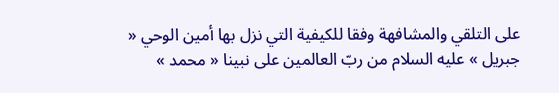على التلقي والمشافهة وفقا للكيفية التي نزل بها أمين الوحي « جبريل » عليه السلام من ربّ العالمين على نبينا « محمد »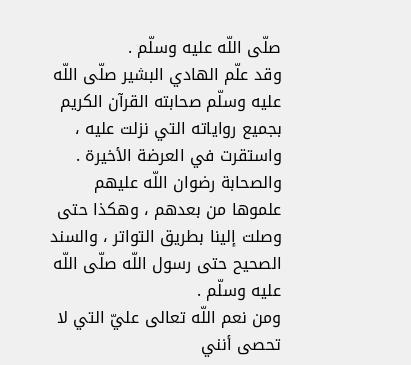صلّى اللّه عليه وسلّم .
وقد علّم الهادي البشير صلّى اللّه عليه وسلّم صحابته القرآن الكريم بجميع رواياته التي نزلت عليه ، واستقرت في العرضة الأخيرة .
والصحابة رضوان اللّه عليهم علموها من بعدهم ، وهكذا حتى وصلت إلينا بطريق التواتر ، والسند الصحيح حتى رسول اللّه صلّى اللّه عليه وسلّم .
ومن نعم اللّه تعالى عليّ التي لا تحصى أنني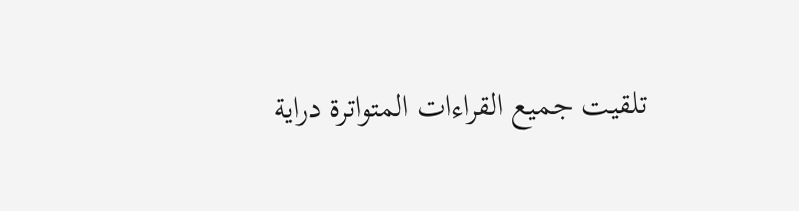تلقيت جميع القراءات المتواترة دراية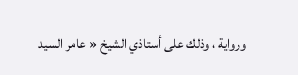ورواية ، وذلك على أستاذي الشيخ « عامر السيد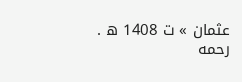عثمان » ت 1408 ه .
رحمه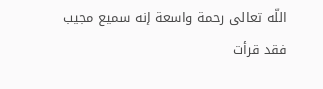اللّه تعالى رحمة واسعة إنه سميع مجيب فقد قرأت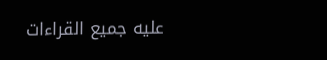عليه جميع القراءات